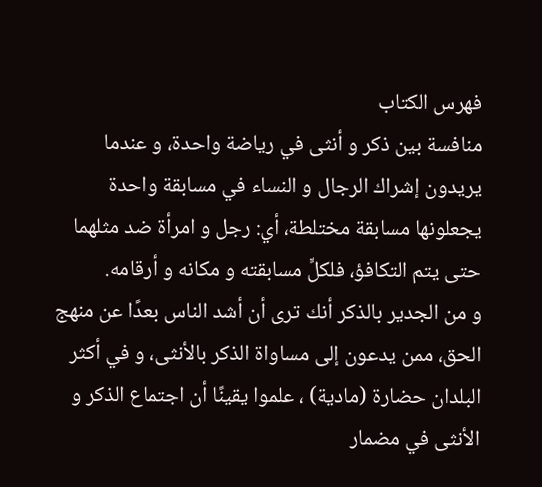فهرس الكتاب
منافسة بين ذكر و أنثى في رياضة واحدة، و عندما يريدون إشراك الرجال و النساء في مسابقة واحدة يجعلونها مسابقة مختلطة، أي: رجل و امرأة ضد مثلهما حتى يتم التكافؤ، فلكلٍّ مسابقته و مكانه و أرقامه.
و من الجدير بالذكر أنك ترى أن أشد الناس بعدًا عن منهج الحق، ممن يدعون إلى مساواة الذكر بالأنثى، و في أكثر البلدان حضارة (مادية) ، علموا يقينًا أن اجتماع الذكر و الأنثى في مضمار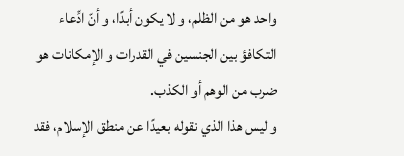واحد هو من الظلم، و لا يكون أبدًا، و أنّ ادِّعاء التكافؤ بين الجنسين في القدرات و الإمكانات هو ضرب من الوهم أو الكذب.
و ليس هذا الذي نقوله بعيدًا عن منطق الإسلام، فقد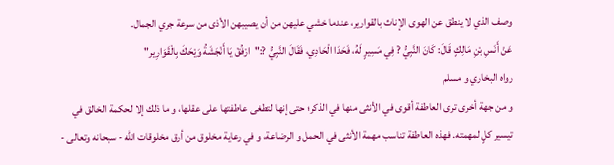وصف الذي لا ينطق عن الهوى الإناث بالقوارير، عندما خشي عليهن من أن يصيبهن الأذى من سرعة جري الجمال.
عَنْ أَنَسِ بْنِ مَالِكٍ قَالَ: كَانَ النَّبِيُّ ? فِي مَسِيرٍ لَهُ، فَحَدَا الْحَادِي، فَقَالَ النَّبِيُّ ?:"ارْفُقْ يَا أَنْجَشَةُ وَيْحَكَ بِالْقَوَارِير"
رواه البخاري و مسلم
و من جهة أخرى ترى العاطفة أقوى في الأنثى منها في الذكر؛ حتى إنها لتطغى عاطفتها على عقلها، و ما ذلك إلا لحكمة الخالق في تيسير كلٍ لمهمته. فهذه العاطفة تناسب مهمة الأنثى في الحمل و الرضاعة، و في رعاية مخلوق من أرق مخلوقات الله - سبحانه وتعالى -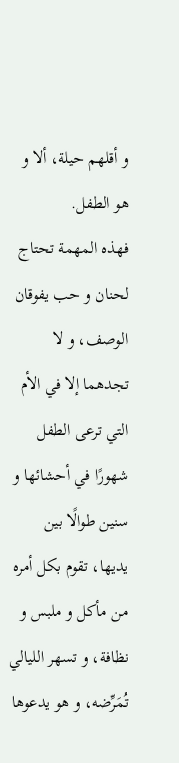و أقلهم حيلة، ألا و هو الطفل.
فهذه المهمة تحتاج لحنان و حب يفوقان الوصف، و لا تجدهما إلا في الأم التي ترعى الطفل شهورًا في أحشائها و سنين طوالًا بين يديها، تقوم بكل أمره من مأكل و ملبس و نظافة، و تسهر الليالي تُمَرِّضه، و هو يدعوها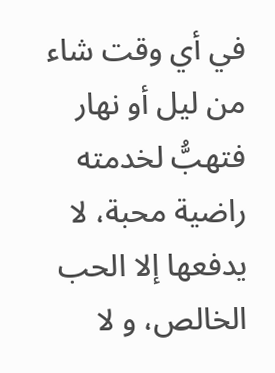في أي وقت شاء من ليل أو نهار فتهبُّ لخدمته راضية محبة، لا يدفعها إلا الحب الخالص، و لا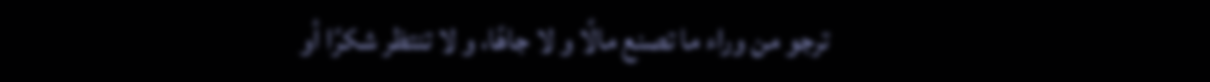ترجو من وراء ما تصنع مالًا و لا جاهًا، و لا تنتظر شكرًا أو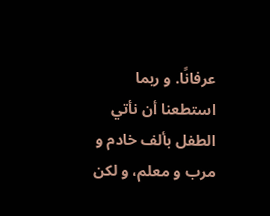عرفانًا. و ربما استطعنا أن نأتي الطفل بألف خادم و مرب و معلم، و لكن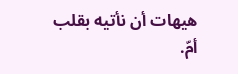هيهات أن نأتيه بقلب أمّ.